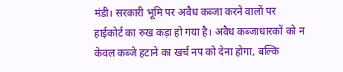मंडी। सरकारी भूमि पर अवैध कब्जा करने वालों पर हाईकोर्ट का रुख कड़ा हो गया है। अवैध कब्जाधारकों को न केवल कब्जे हटाने का खर्च नप को देना होगा, बल्कि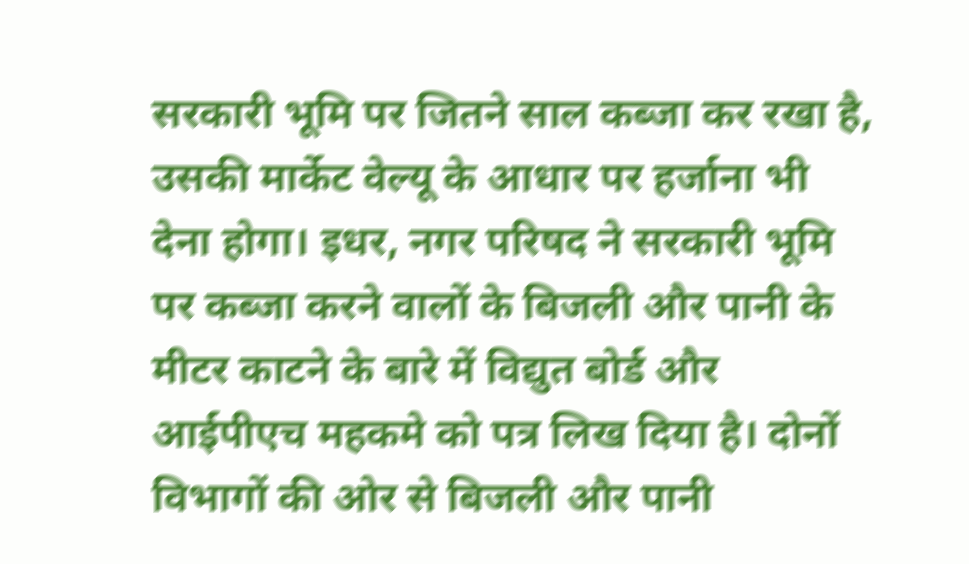सरकारी भूमि पर जितने साल कब्जा कर रखा है, उसकी मार्केट वेल्यू के आधार पर हर्जाना भी देना होगा। इधर, नगर परिषद ने सरकारी भूमि पर कब्जा करने वालों के बिजली और पानी के मीटर काटने के बारे में विद्युत बोर्ड और आईपीएच महकमे को पत्र लिख दिया है। दोनों विभागों की ओर से बिजली और पानी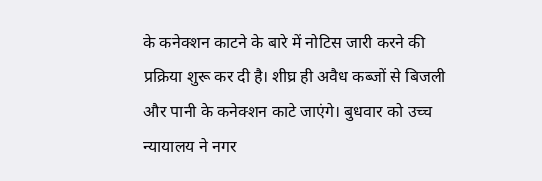के कनेक्शन काटने के बारे में नोटिस जारी करने की प्रक्रिया शुरू कर दी है। शीघ्र ही अवैध कब्जों से बिजली और पानी के कनेक्शन काटे जाएंगे। बुधवार को उच्च न्यायालय ने नगर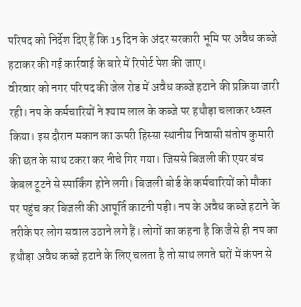परिषद को निर्देश दिए हैं कि 15 दिन के अंदर सरकारी भूमि पर अवैध कब्जे हटाकर की गई कार्रवाई के बारे में रिपोर्ट पेश की जाए।
वीरवार को नगर परिषद की जेल रोड में अवैध कब्जे हटाने की प्रक्रिया जारी रही। नप के कर्मचारियों ने श्याम लाल के कब्जे पर हथौड़ा चलाकर ध्वस्त किया। इस दौरान मकान का ऊपरी हिस्सा स्थानीय निवासी संतोष कुमारी की छत के साथ टकरा कर नीचे गिर गया। जिससे बिजली की एयर बंच केबल टूटने से स्पार्किंग होने लगी। बिजली बोर्ड के कर्मचारियों को मौका पर पहुंच कर बिजली की आपूर्ति काटनी पड़ी। नप के अवैध कब्जे हटाने के तरीके पर लोग सवाल उठाने लगे हैं। लोगों का कहना है कि जैसे ही नप का हथौड़ा अवैध कब्जे हटाने के लिए चलता है तो साथ लगते घरों में कंपन से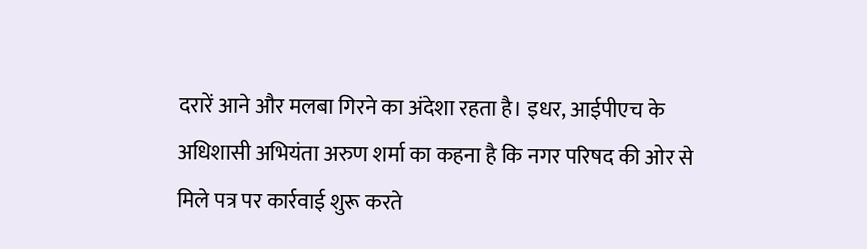दरारें आने और मलबा गिरने का अंदेशा रहता है। इधर, आईपीएच के अधिशासी अभियंता अरुण शर्मा का कहना है कि नगर परिषद की ओर से मिले पत्र पर कार्रवाई शुरू करते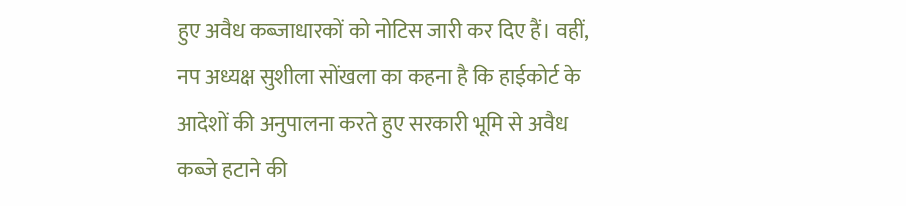हुए अवैध कब्जाधारकों को नोटिस जारी कर दिए हैं। वहीं, नप अध्यक्ष सुशीला सोंखला का कहना है कि हाईकोर्ट के आदेशों की अनुपालना करते हुए सरकारी भूमि से अवैध कब्जे हटाने की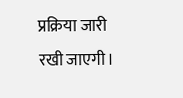प्रक्रिया जारी रखी जाएगी।